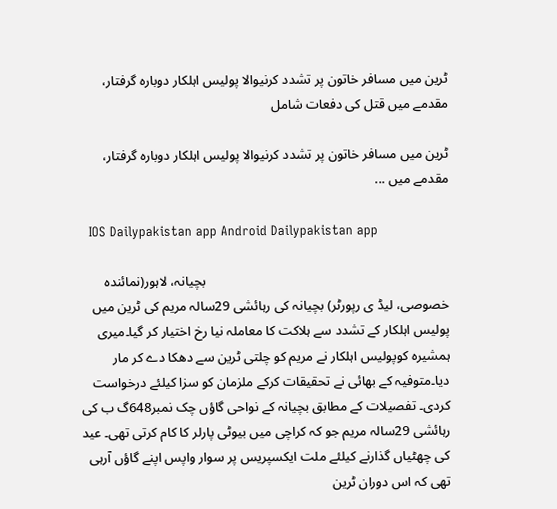ٹرین میں مسافر خاتون پر تشدد کرنیوالا پولیس اہلکار دوبارہ گرفتار، مقدمے میں قتل کی دفعات شامل

ٹرین میں مسافر خاتون پر تشدد کرنیوالا پولیس اہلکار دوبارہ گرفتار، مقدمے میں ...

  IOS Dailypakistan app Android Dailypakistan app

                                                                        بچیانہ، لاہور(نمائندہ خصوصی، لیڈ ی رپورٹر) بچیانہ کی رہائشی 29سالہ مریم کی ٹرین میں پولیس اہلکار کے تشدد سے ہلاکت کا معاملہ نیا رخ اختیار کر گیا۔میری ہمشیرہ کوپولیس اہلکار نے مریم کو چلتی ٹرین سے دھکا دے کر مار دیا۔متوفیہ کے بھائی نے تحقیقات کرکے ملزمان کو سزا کیلئے درخواست کردی۔ تفصیلات کے مطابق بچیانہ کے نواحی گاؤں چک نمبر648گ ب کی رہائشی 29سالہ مریم جو کہ کراچی میں بیوٹی پارلر کا کام کرتی تھی۔ عید کی چھٹیاں گذارنے کیلئے ملت ایکسپریس پر سوار واپس اپنے گاؤں آرہی تھی کہ اس دوران ٹرین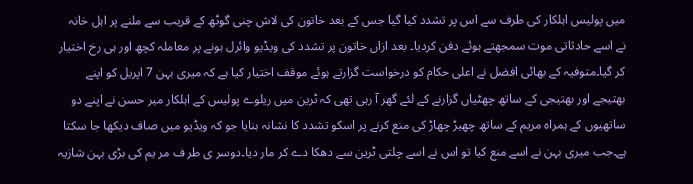میں پولیس اہلکار کی طرف سے اس پر تشدد کیا گیا جس کے بعد خاتون کی لاش چنی گوٹھ کے قریب سے ملنے پر اہل خانہ نے اسے حادثاتی موت سمجھتے ہوئے دفن کردیا۔ بعد ازاں خاتون پر تشدد کی ویڈیو وائرل ہونے پر معاملہ کچھ اور ہی رخ اختیار کر گیا۔متوفیہ کے بھائی افضل نے اعلی حکام کو درخواست گزارتے ہوئے موقف اختیار کیا ہے کہ میری بہن 7 اپریل کو اپنے بھتیجے اور بھتیجی کے ساتھ چھٹیاں گزارنے کے لئے گھر آ رہی تھی کہ ٹرین میں ریلوے پولیس کے اہلکار میر حسن نے اپنے دو ساتھیوں کے ہمراہ مریم کے ساتھ چھیڑ چھاڑ کی منع کرنے پر اسکو تشدد کا نشانہ بنایا جو کہ ویڈیو میں صاف دیکھا جا سکتا ہے۔جب میری بہن نے اسے منع کیا تو اس نے اسے چلتی ٹرین سے دھکا دے کر مار دیا۔دوسر ی طر ف مر یم کی بڑی بہن شازیہ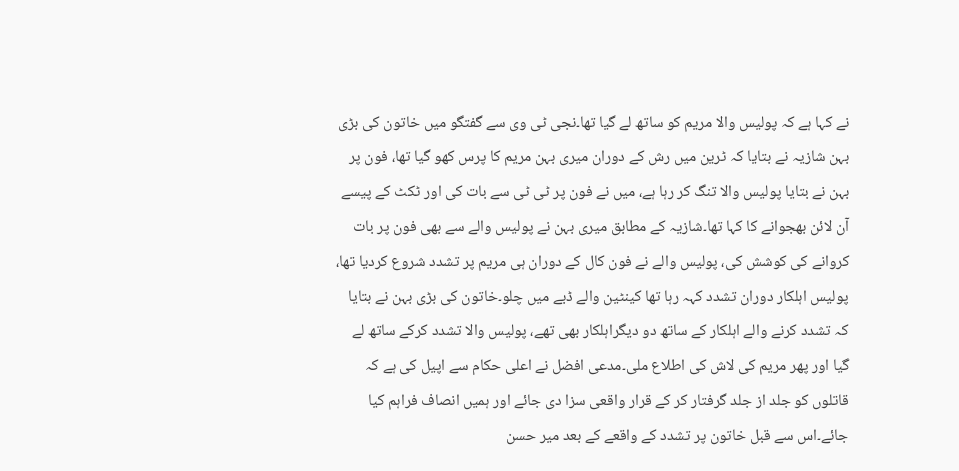نے کہا ہے کہ پولیس والا مریم کو ساتھ لے گیا تھا۔نجی ٹی وی سے گفتگو میں خاتون کی بڑی بہن شازیہ نے بتایا کہ ٹرین میں رش کے دوران میری بہن مریم کا پرس کھو گیا تھا، فون پر بہن نے بتایا پولیس والا تنگ کر رہا ہے، میں نے فون پر ٹی ٹی سے بات کی اور ٹکٹ کے پیسے آن لائن بھجوانے کا کہا تھا۔شازیہ کے مطابق میری بہن نے پولیس والے سے بھی فون پر بات کروانے کی کوشش کی، پولیس والے نے فون کال کے دوران ہی مریم پر تشدد شروع کردیا تھا، پولیس اہلکار دوران تشدد کہہ رہا تھا کینٹین والے ڈبے میں چلو۔خاتون کی بڑی بہن نے بتایا کہ تشدد کرنے والے اہلکار کے ساتھ دو دیگراہلکار بھی تھے، پولیس والا تشدد کرکے ساتھ لے گیا اور پھر مریم کی لاش کی اطلاع ملی۔مدعی افضل نے اعلی حکام سے اپیل کی ہے کہ قاتلوں کو جلد از جلد گرفتار کر کے قرار واقعی سزا دی جائے اور ہمیں انصاف فراہم کیا جائے۔اس سے قبل خاتون پر تشدد کے واقعے کے بعد میر حسن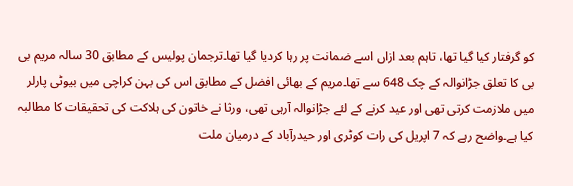کو گرفتار کیا گیا تھا، تاہم بعد ازاں اسے ضمانت پر رہا کردیا گیا تھا۔ترجمان پولیس کے مطابق 30 سالہ مریم بی بی کا تعلق جڑانوالہ کے چک 648 سے تھا۔مریم کے بھائی افضل کے مطابق اس کی بہن کراچی میں بیوٹی پارلر میں ملازمت کرتی تھی اور عید کرنے کے لئے جڑانوالہ آرہی تھی، ورثا نے خاتون کی ہلاکت کی تحقیقات کا مطالبہ کیا ہے۔واضح رہے کہ 7 اپریل کی رات کوٹری اور حیدرآباد کے درمیان ملت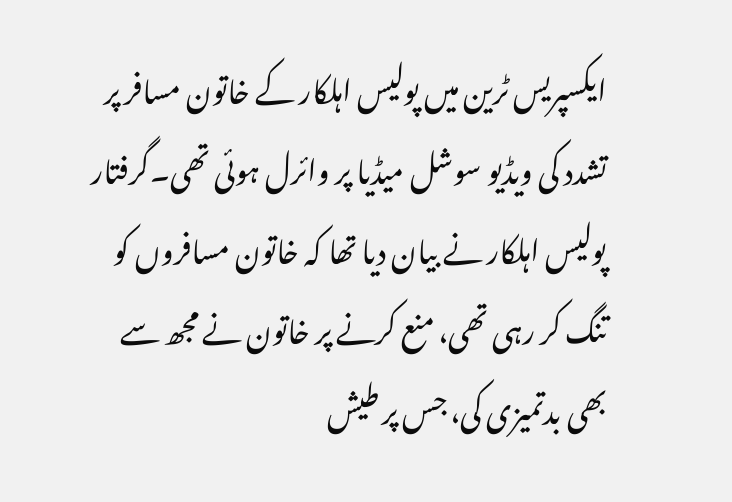ایکسپریس ٹرین میں پولیس اہلکار کے خاتون مسافر پر تشدد کی ویڈیو سوشل میڈیا پر وائرل ہوئی تھی۔گرفتار پولیس اہلکار نے بیان دیا تھا کہ خاتون مسافروں کو تنگ کر رہی تھی، منع کرنے پر خاتون نے مجھ سے بھی بدتمیزی کی، جس پر طیش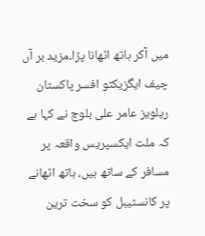میں آکر ہاتھ اٹھانا پڑا۔مزید بر آں چیف ایگزیکٹو افسر پاکستان ریلویز عامر علی بلوچ نے کہا ہے کہ ملت ایکسپریس واقعہ پر مسافر کے ساتھ ہیں، ہاتھ اٹھانے پر کانسٹیبل کو سخت ترین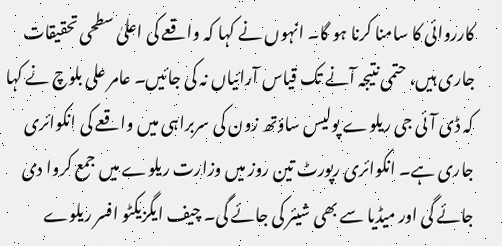کارروائی کا سامنا کرنا ہو گا۔ انہوں نے کہا کہ واقعے کی اعلیٰ سطحی تحقیقات جاری ہیں، حتمی نتیجہ آنے تک قیاس آرائیاں نہ کی جائیں۔ عامر علی بلوچ نے کہا کہ ڈی آئی جی ریلوے پولیس ساؤتھ زون کی سربراہی میں واقعے کی انکوائری جاری ہے۔ انکوائری رپورٹ تین روز میں وزارت ریلوے میں جمع کروا دی جائے گی اور میڈیا سے بھی شیئر کی جائے گی۔ چیف ایگزیکٹو افسر ریلوے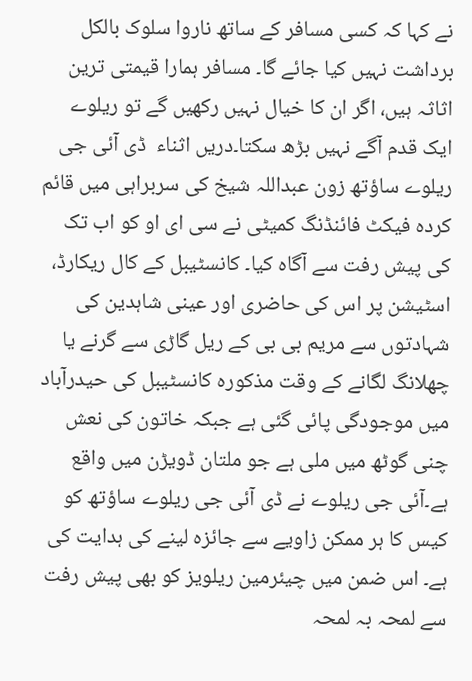نے کہا کہ کسی مسافر کے ساتھ ناروا سلوک بالکل برداشت نہیں کیا جائے گا۔ مسافر ہمارا قیمتی ترین اثاثہ ہیں، اگر ان کا خیال نہیں رکھیں گے تو ریلوے ایک قدم آگے نہیں بڑھ سکتا۔دریں اثناء  ڈی آئی جی ریلوے ساؤتھ زون عبداللہ شیخ کی سربراہی میں قائم کردہ فیکٹ فائنڈنگ کمیٹی نے سی ای او کو اب تک کی پیش رفت سے آگاہ کیا۔ کانسٹیبل کے کال ریکارڈ، اسٹیشن پر اس کی حاضری اور عینی شاہدین کی شہادتوں سے مریم بی بی کے ریل گاڑی سے گرنے یا چھلانگ لگانے کے وقت مذکورہ کانسٹیبل کی حیدرآباد میں موجودگی پائی گئی ہے جبکہ خاتون کی نعش چنی گوٹھ میں ملی ہے جو ملتان ڈویڑن میں واقع ہے۔آئی جی ریلوے نے ڈی آئی جی ریلوے ساؤتھ کو کیس کا ہر ممکن زاویے سے جائزہ لینے کی ہدایت کی ہے۔ اس ضمن میں چیئرمین ریلویز کو بھی پیش رفت سے لمحہ بہ لمحہ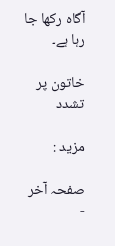آگاہ رکھا جا رہا ہے۔

خاتون پر تشدد

مزید :

صفحہ آخر -